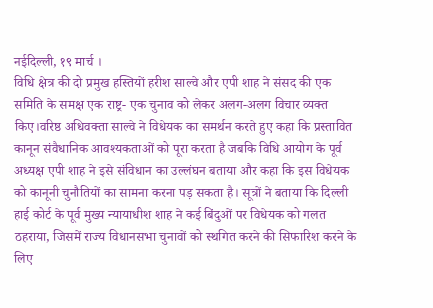नईदिल्ली, १९ मार्च ।
विधि क्षेत्र की दो प्रमुख हस्तियों हरीश साल्वे और एपी शाह ने संसद की एक समिति के समक्ष एक राष्ट्र- एक चुनाव को लेकर अलग-अलग विचार व्यक्त किए।वरिष्ठ अधिवक्ता साल्वे ने विधेयक का समर्थन करते हुए कहा कि प्रस्तावित कानून संवैधानिक आवश्यकताओं को पूरा करता है जबकि विधि आयोग के पूर्व अध्यक्ष एपी शाह ने इसे संविधान का उल्लंघन बताया और कहा कि इस विधेयक को कानूनी चुनौतियों का सामना करना पड़ सकता है। सूत्रों ने बताया कि दिल्ली हाई कोर्ट के पूर्व मुख्य न्यायाधीश शाह ने कई बिंदुओं पर विधेयक को गलत ठहराया, जिसमें राज्य विधानसभा चुनावों को स्थगित करने की सिफारिश करने के लिए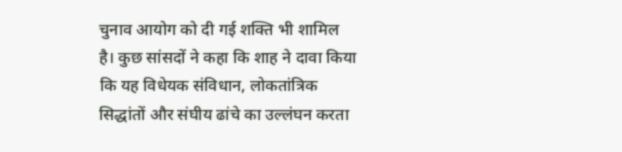चुनाव आयोग को दी गई शक्ति भी शामिल है। कुछ सांसदों ने कहा कि शाह ने दावा किया कि यह विधेयक संविधान, लोकतांत्रिक सिद्धांतों और संघीय ढांचे का उल्लंघन करता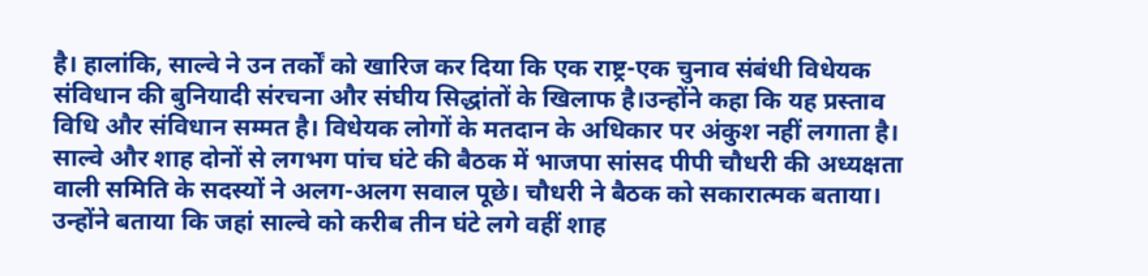है। हालांकि, साल्वे ने उन तर्कों को खारिज कर दिया कि एक राष्ट्र-एक चुनाव संबंधी विधेयक संविधान की बुनियादी संरचना और संघीय सिद्धांतों के खिलाफ है।उन्होंने कहा कि यह प्रस्ताव विधि और संविधान सम्मत है। विधेयक लोगों के मतदान के अधिकार पर अंकुश नहीं लगाता है। साल्वे और शाह दोनों से लगभग पांच घंटे की बैठक में भाजपा सांसद पीपी चौधरी की अध्यक्षता वाली समिति के सदस्यों ने अलग-अलग सवाल पूछे। चौधरी ने बैठक को सकारात्मक बताया। उन्होंने बताया कि जहां साल्वे को करीब तीन घंटे लगे वहीं शाह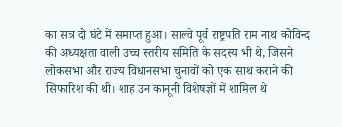का सत्र दो घंटे में समाप्त हुआ। साल्वे पूर्व राष्ट्रपति राम नाथ कोविन्द की अध्यक्षता वाली उच्च स्तरीय समिति के सदस्य भी थे, जिसने लोकसभा और राज्य विधानसभा चुनावों को एक साथ कराने की सिफारिश की थी। शाह उन कानूनी विशेषज्ञों में शामिल थे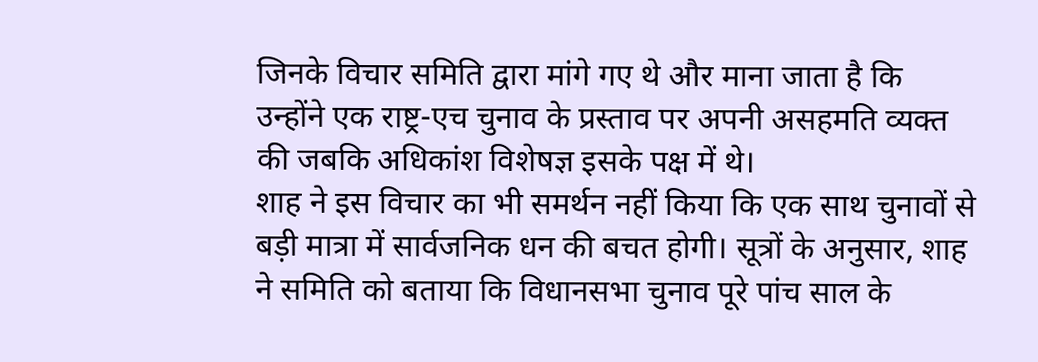जिनके विचार समिति द्वारा मांगे गए थे और माना जाता है कि उन्होंने एक राष्ट्र-एच चुनाव के प्रस्ताव पर अपनी असहमति व्यक्त की जबकि अधिकांश विशेषज्ञ इसके पक्ष में थे।
शाह ने इस विचार का भी समर्थन नहीं किया कि एक साथ चुनावों से बड़ी मात्रा में सार्वजनिक धन की बचत होगी। सूत्रों के अनुसार, शाह ने समिति को बताया कि विधानसभा चुनाव पूरे पांच साल के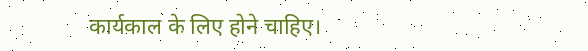कार्यकाल के लिए होने चाहिए।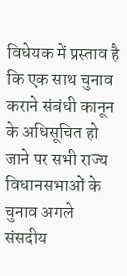विधेयक में प्रस्ताव है कि एक साथ चुनाव कराने संबंधी कानून के अधिसूचित हो जाने पर सभी राज्य विधानसभाओं के चुनाव अगले संसदीय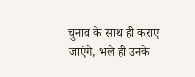चुनाव के साथ ही कराए जाएंगे, भले ही उनके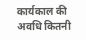कार्यकाल की अवधि कितनी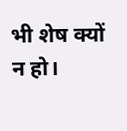भी शेष क्यों न हो।